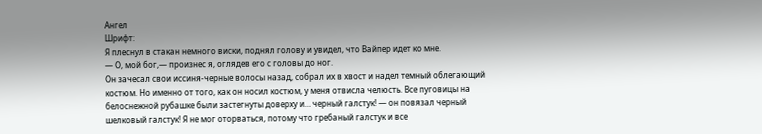Ангел
Шрифт:
Я плеснул в стакан немного виски, поднял голову и увидел, что Вайпер идет ко мне.
— О, мой бог,— произнес я, оглядев его с головы до ног.
Он зачесал свои иссиня-черные волосы назад, собрал их в хвост и надел темный облегающий костюм. Но именно от того, как он носил костюм, у меня отвисла челюсть. Все пуговицы на белоснежной рубашке были застегнуты доверху и… черный галстук! — он повязал черный шелковый галстук! Я не мог оторваться, потому что гребаный галстук и все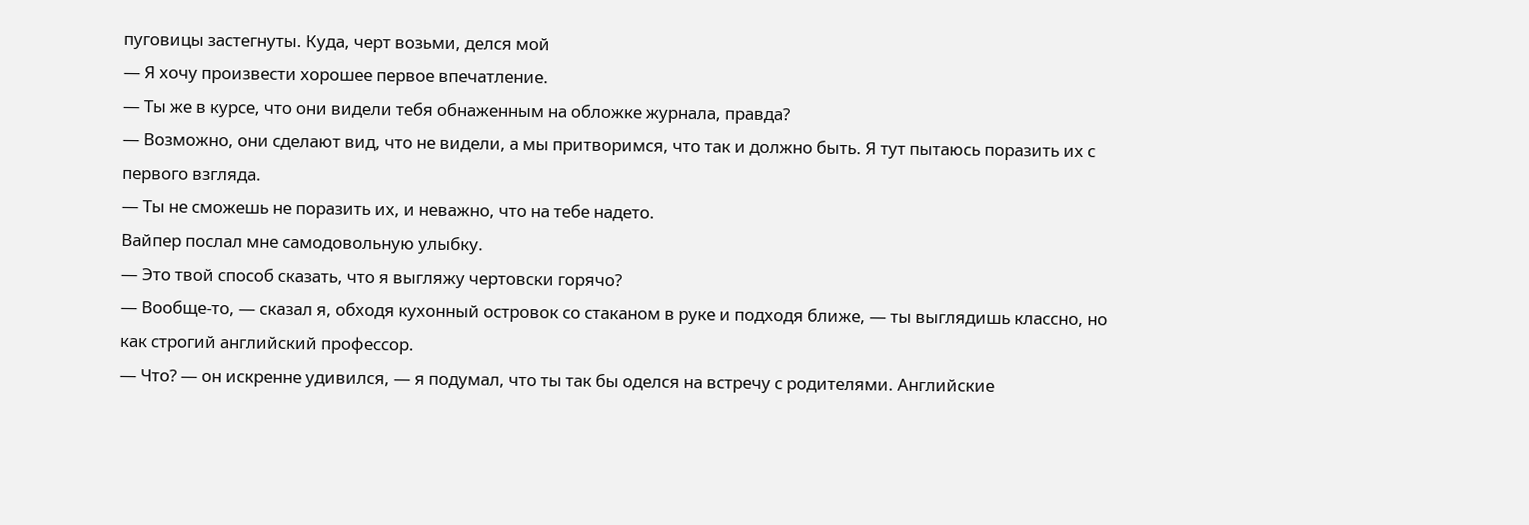пуговицы застегнуты. Куда, черт возьми, делся мой
— Я хочу произвести хорошее первое впечатление.
— Ты же в курсе, что они видели тебя обнаженным на обложке журнала, правда?
— Возможно, они сделают вид, что не видели, а мы притворимся, что так и должно быть. Я тут пытаюсь поразить их с первого взгляда.
— Ты не сможешь не поразить их, и неважно, что на тебе надето.
Вайпер послал мне самодовольную улыбку.
— Это твой способ сказать, что я выгляжу чертовски горячо?
— Вообще-то, — сказал я, обходя кухонный островок со стаканом в руке и подходя ближе, — ты выглядишь классно, но как строгий английский профессор.
— Что? — он искренне удивился, — я подумал, что ты так бы оделся на встречу с родителями. Английские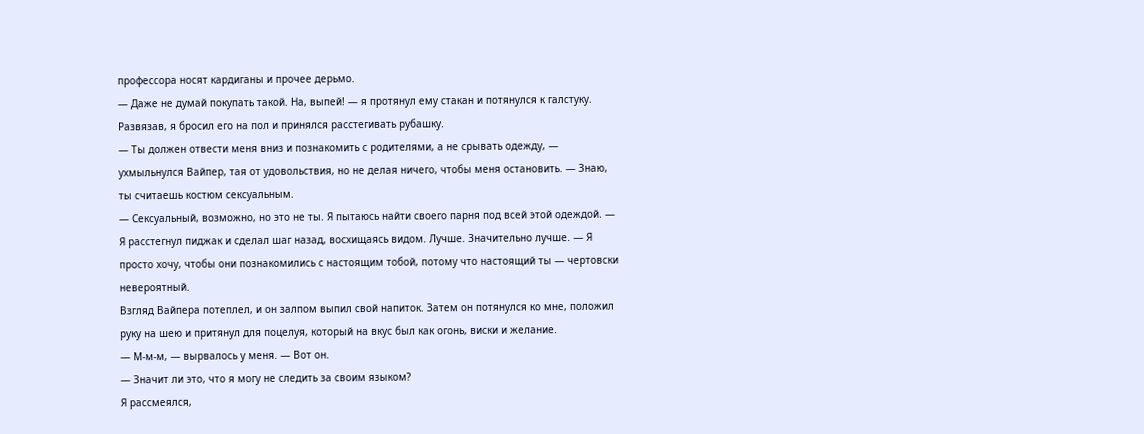профессора носят кардиганы и прочее дерьмо.
— Даже не думай покупать такой. На, выпей! — я протянул ему стакан и потянулся к галстуку. Развязав, я бросил его на пол и принялся расстегивать рубашку.
— Ты должен отвести меня вниз и познакомить с родителями, а не срывать одежду, — ухмыльнулся Вайпер, тая от удовольствия, но не делая ничего, чтобы меня остановить. — Знаю, ты считаешь костюм сексуальным.
— Сексуальный, возможно, но это не ты. Я пытаюсь найти своего парня под всей этой одеждой. — Я расстегнул пиджак и сделал шаг назад, восхищаясь видом. Лучше. Значительно лучше. — Я просто хочу, чтобы они познакомились с настоящим тобой, потому что настоящий ты — чертовски невероятный.
Взгляд Вайпера потеплел, и он залпом выпил свой напиток. Затем он потянулся ко мне, положил руку на шею и притянул для поцелуя, который на вкус был как огонь, виски и желание.
— М-м-м, — вырвалось у меня. — Вот он.
— Значит ли это, что я могу не следить за своим языком?
Я рассмеялся,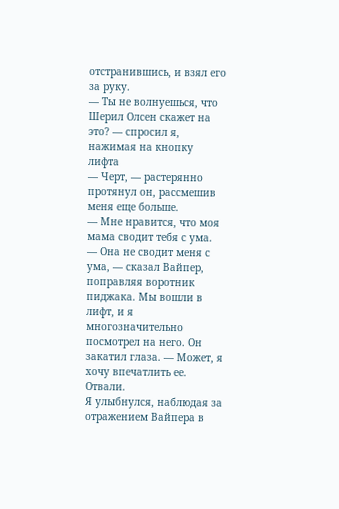отстранившись, и взял его за руку.
— Ты не волнуешься, что Шерил Олсен скажет на это? — спросил я, нажимая на кнопку лифта
— Черт, — растерянно протянул он, рассмешив меня еще больше.
— Мне нравится, что моя мама сводит тебя с ума.
— Она не сводит меня с ума, — сказал Вайпер, поправляя воротник пиджака. Мы вошли в лифт, и я многозначительно посмотрел на него. Он закатил глаза. — Может, я хочу впечатлить ее. Отвали.
Я улыбнулся, наблюдая за отражением Вайпера в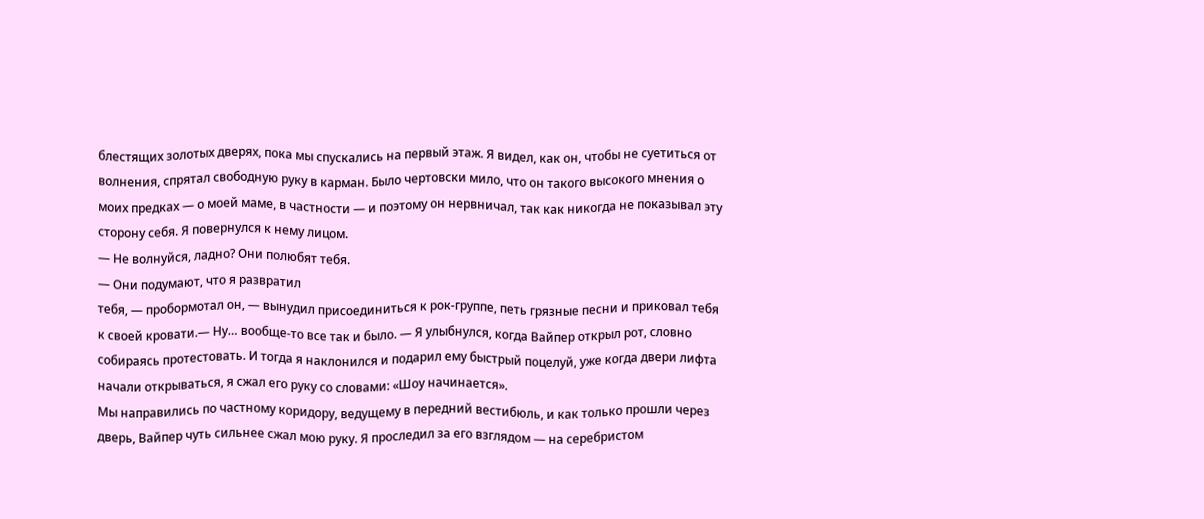блестящих золотых дверях, пока мы спускались на первый этаж. Я видел, как он, чтобы не суетиться от волнения, спрятал свободную руку в карман. Было чертовски мило, что он такого высокого мнения о моих предках — о моей маме, в частности — и поэтому он нервничал, так как никогда не показывал эту сторону себя. Я повернулся к нему лицом.
— Не волнуйся, ладно? Они полюбят тебя.
— Они подумают, что я развратил
тебя, — пробормотал он, — вынудил присоединиться к рок-группе, петь грязные песни и приковал тебя к своей кровати.— Ну… вообще-то все так и было. — Я улыбнулся, когда Вайпер открыл рот, словно собираясь протестовать. И тогда я наклонился и подарил ему быстрый поцелуй, уже когда двери лифта начали открываться, я сжал его руку со словами: «Шоу начинается».
Мы направились по частному коридору, ведущему в передний вестибюль, и как только прошли через дверь, Вайпер чуть сильнее сжал мою руку. Я проследил за его взглядом — на серебристом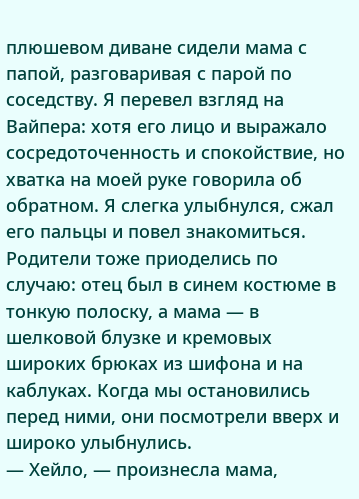плюшевом диване сидели мама с папой, разговаривая с парой по соседству. Я перевел взгляд на Вайпера: хотя его лицо и выражало сосредоточенность и спокойствие, но хватка на моей руке говорила об обратном. Я слегка улыбнулся, сжал его пальцы и повел знакомиться.
Родители тоже приоделись по случаю: отец был в синем костюме в тонкую полоску, а мама — в шелковой блузке и кремовых широких брюках из шифона и на каблуках. Когда мы остановились перед ними, они посмотрели вверх и широко улыбнулись.
— Хейло, — произнесла мама,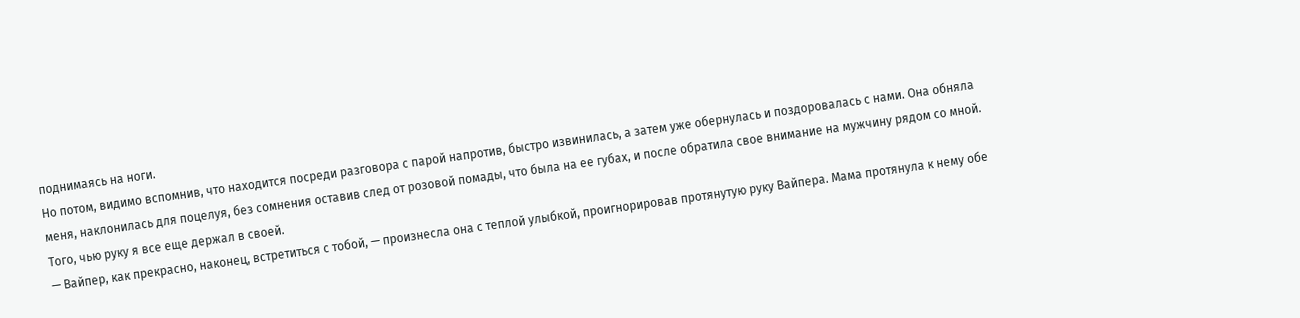поднимаясь на ноги.
Но потом, видимо вспомнив, что находится посреди разговора с парой напротив, быстро извинилась, а затем уже обернулась и поздоровалась с нами. Она обняла меня, наклонилась для поцелуя, без сомнения оставив след от розовой помады, что была на ее губах, и после обратила свое внимание на мужчину рядом со мной. Того, чью руку я все еще держал в своей.
— Вайпер, как прекрасно, наконец, встретиться с тобой, — произнесла она с теплой улыбкой, проигнорировав протянутую руку Вайпера. Мама протянула к нему обе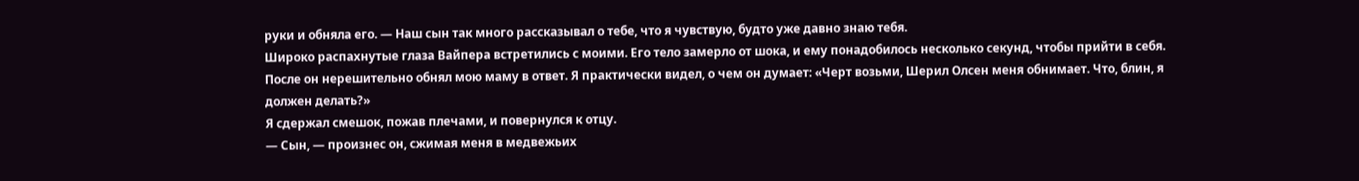руки и обняла его. — Наш сын так много рассказывал о тебе, что я чувствую, будто уже давно знаю тебя.
Широко распахнутые глаза Вайпера встретились с моими. Его тело замерло от шока, и ему понадобилось несколько секунд, чтобы прийти в себя. После он нерешительно обнял мою маму в ответ. Я практически видел, о чем он думает: «Черт возьми, Шерил Олсен меня обнимает. Что, блин, я должен делать?»
Я сдержал смешок, пожав плечами, и повернулся к отцу.
— Сын, — произнес он, сжимая меня в медвежьих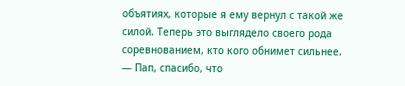объятиях, которые я ему вернул с такой же силой. Теперь это выглядело своего рода соревнованием, кто кого обнимет сильнее.
— Пап, спасибо, что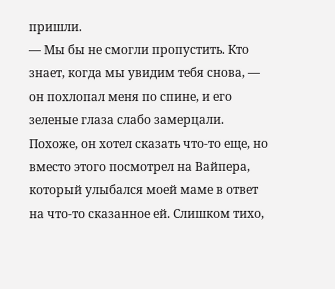пришли.
— Мы бы не смогли пропустить. Кто знает, когда мы увидим тебя снова, — он похлопал меня по спине, и его зеленые глаза слабо замерцали.
Похоже, он хотел сказать что-то еще, но вместо этого посмотрел на Вайпера, который улыбался моей маме в ответ на что-то сказанное ей. Слишком тихо,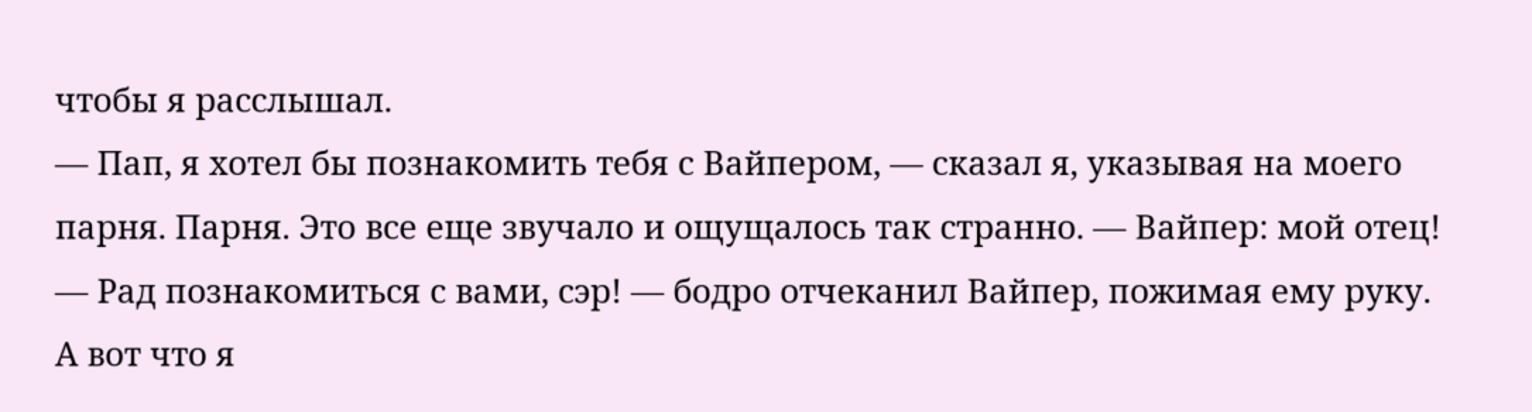чтобы я расслышал.
— Пап, я хотел бы познакомить тебя с Вайпером, — сказал я, указывая на моего парня. Парня. Это все еще звучало и ощущалось так странно. — Вайпер: мой отец!
— Рад познакомиться с вами, сэр! — бодро отчеканил Вайпер, пожимая ему руку.
А вот что я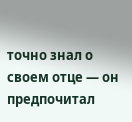точно знал о своем отце — он предпочитал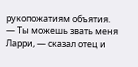рукопожатиям объятия.
— Ты можешь звать меня Ларри, — сказал отец и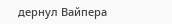дернул Вайпера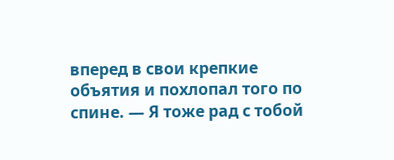вперед в свои крепкие объятия и похлопал того по спине. — Я тоже рад с тобой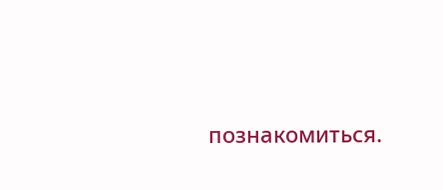познакомиться.